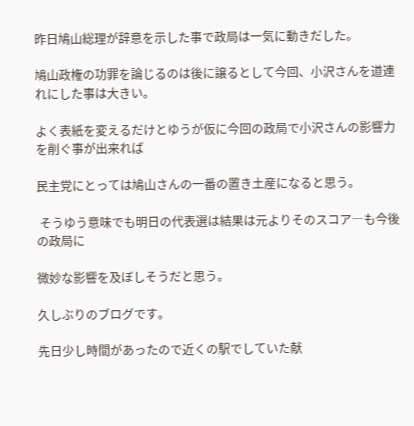昨日鳩山総理が辞意を示した事で政局は一気に動きだした。

鳩山政権の功罪を論じるのは後に譲るとして今回、小沢さんを道連れにした事は大きい。

よく表紙を変えるだけとゆうが仮に今回の政局で小沢さんの影響力を削ぐ事が出来れば

民主党にとっては鳩山さんの一番の置き土産になると思う。

 そうゆう意味でも明日の代表選は結果は元よりそのスコア―も今後の政局に

微妙な影響を及ぼしそうだと思う。

久しぶりのブログです。

先日少し時間があったので近くの駅でしていた献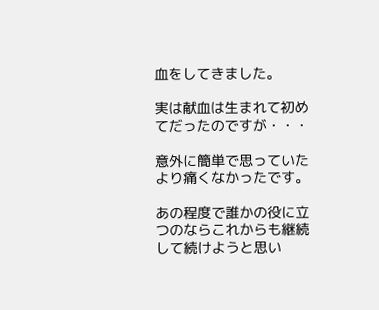血をしてきました。

実は献血は生まれて初めてだったのですが・・・

意外に簡単で思っていたより痛くなかったです。

あの程度で誰かの役に立つのならこれからも継続して続けようと思い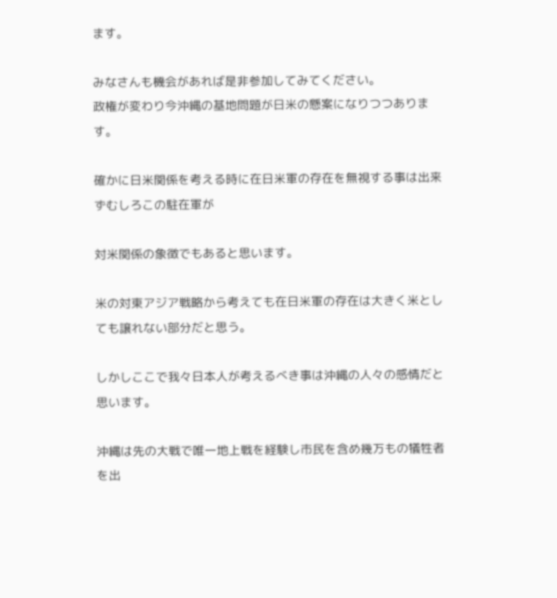ます。

みなさんも機会があれば是非参加してみてください。
政権が変わり今沖縄の基地問題が日米の懸案になりつつあります。

確かに日米関係を考える時に在日米軍の存在を無視する事は出来ずむしろこの駐在軍が

対米関係の象徴でもあると思います。

米の対東アジア戦略から考えても在日米軍の存在は大きく米としても譲れない部分だと思う。

しかしここで我々日本人が考えるべき事は沖縄の人々の感情だと思います。

沖縄は先の大戦で唯一地上戦を経験し市民を含め幾万もの犠牲者を出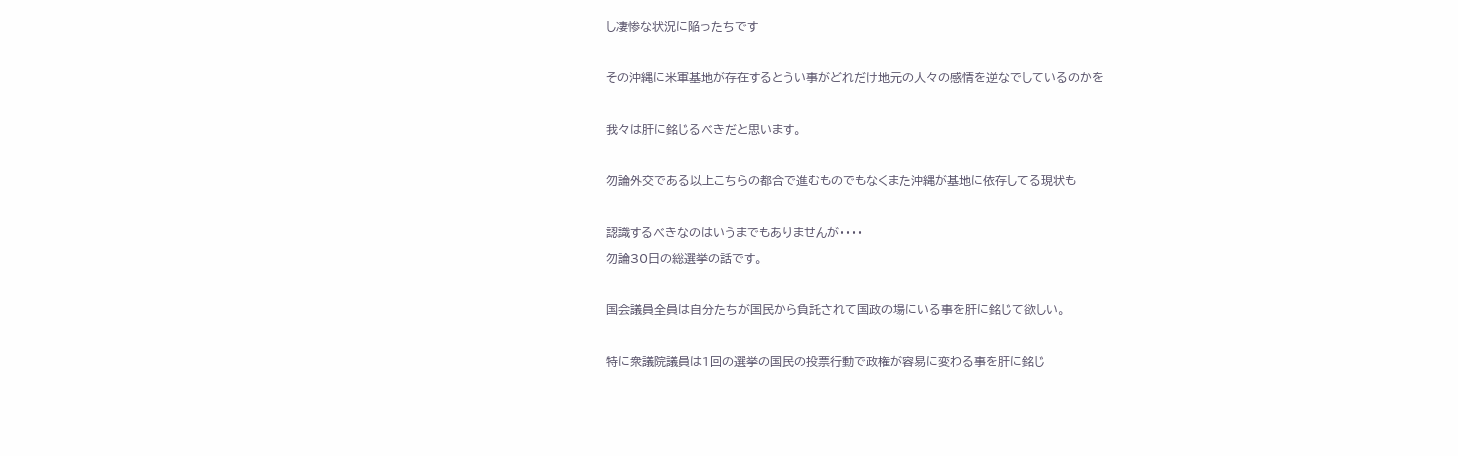し凄惨な状況に陥ったちです

その沖縄に米軍基地が存在するとうい事がどれだけ地元の人々の感情を逆なでしているのかを

我々は肝に銘じるべきだと思います。

勿論外交である以上こちらの都合で進むものでもなくまた沖縄が基地に依存してる現状も

認識するべきなのはいうまでもありませんが・・・・
勿論30日の総選挙の話です。

国会議員全員は自分たちが国民から負託されて国政の場にいる事を肝に銘じて欲しい。

特に衆議院議員は1回の選挙の国民の投票行動で政権が容易に変わる事を肝に銘じ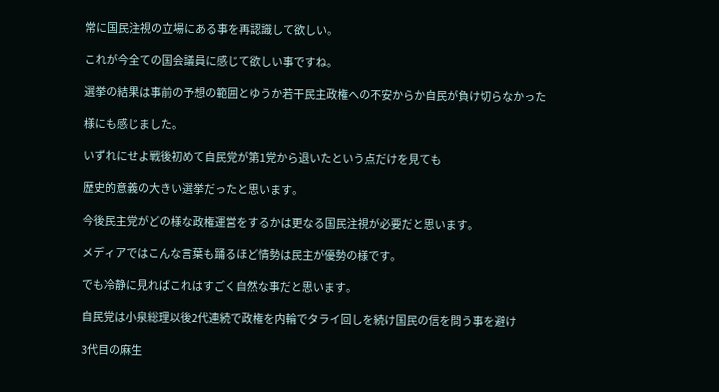常に国民注視の立場にある事を再認識して欲しい。

これが今全ての国会議員に感じて欲しい事ですね。

選挙の結果は事前の予想の範囲とゆうか若干民主政権への不安からか自民が負け切らなかった

様にも感じました。

いずれにせよ戦後初めて自民党が第1党から退いたという点だけを見ても

歴史的意義の大きい選挙だったと思います。

今後民主党がどの様な政権運営をするかは更なる国民注視が必要だと思います。

メディアではこんな言葉も踊るほど情勢は民主が優勢の様です。

でも冷静に見ればこれはすごく自然な事だと思います。

自民党は小泉総理以後2代連続で政権を内輪でタライ回しを続け国民の信を問う事を避け

3代目の麻生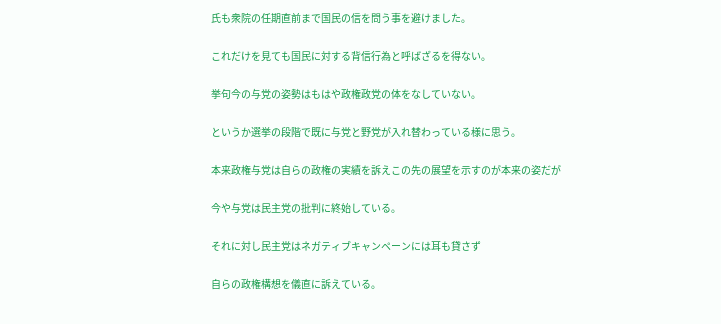氏も衆院の任期直前まで国民の信を問う事を避けました。

これだけを見ても国民に対する背信行為と呼ばざるを得ない。

挙句今の与党の姿勢はもはや政権政党の体をなしていない。

というか選挙の段階で既に与党と野党が入れ替わっている様に思う。

本来政権与党は自らの政権の実績を訴えこの先の展望を示すのが本来の姿だが

今や与党は民主党の批判に終始している。

それに対し民主党はネガティブキャンペーンには耳も貸さず

自らの政権構想を儀直に訴えている。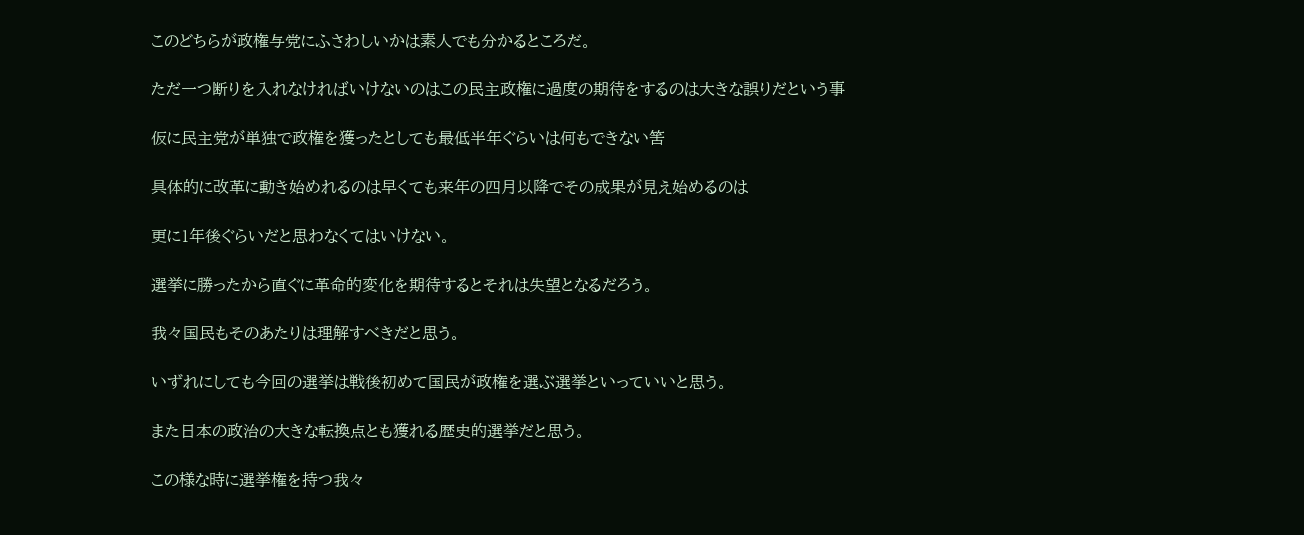このどちらが政権与党にふさわしいかは素人でも分かるところだ。

ただ一つ断りを入れなければいけないのはこの民主政権に過度の期待をするのは大きな誤りだという事

仮に民主党が単独で政権を獲ったとしても最低半年ぐらいは何もできない筈

具体的に改革に動き始めれるのは早くても来年の四月以降でその成果が見え始めるのは

更に1年後ぐらいだと思わなくてはいけない。

選挙に勝ったから直ぐに革命的変化を期待するとそれは失望となるだろう。

我々国民もそのあたりは理解すべきだと思う。

いずれにしても今回の選挙は戦後初めて国民が政権を選ぶ選挙といっていいと思う。

また日本の政治の大きな転換点とも獲れる歴史的選挙だと思う。

この様な時に選挙権を持つ我々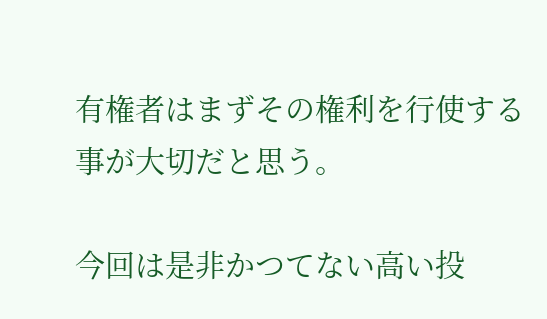有権者はまずその権利を行使する事が大切だと思う。

今回は是非かつてない高い投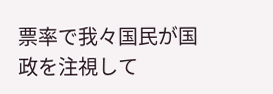票率で我々国民が国政を注視して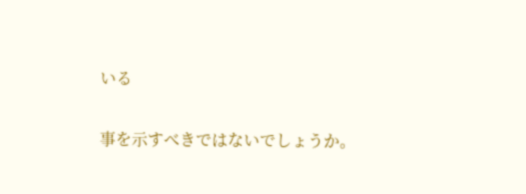いる

事を示すべきではないでしょうか。